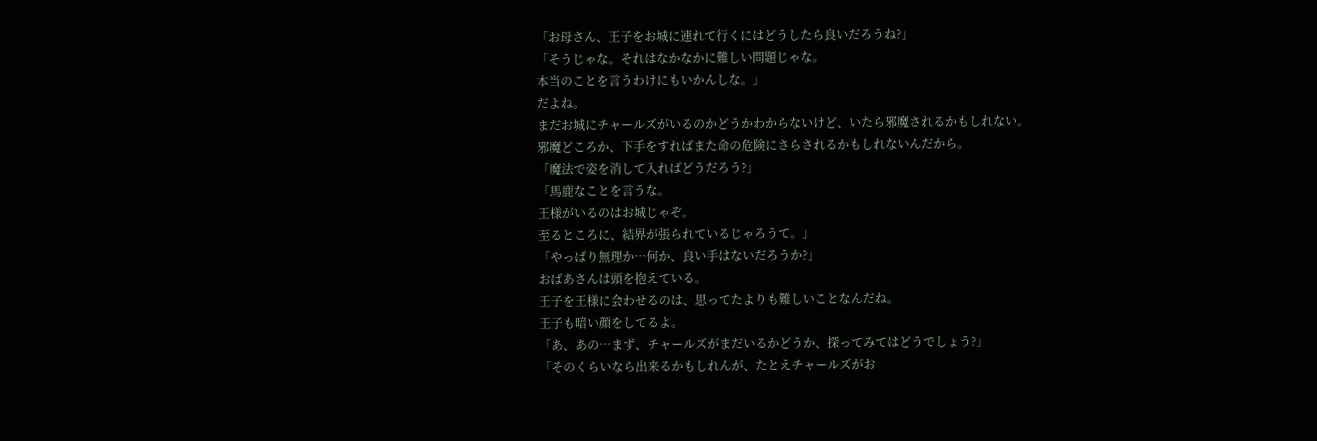「お母さん、王子をお城に連れて行くにはどうしたら良いだろうね?」
「そうじゃな。それはなかなかに難しい問題じゃな。
本当のことを言うわけにもいかんしな。」
だよね。
まだお城にチャールズがいるのかどうかわからないけど、いたら邪魔されるかもしれない。
邪魔どころか、下手をすればまた命の危険にさらされるかもしれないんだから。
「魔法で姿を消して入ればどうだろう?」
「馬鹿なことを言うな。
王様がいるのはお城じゃぞ。
至るところに、結界が張られているじゃろうて。」
「やっぱり無理か…何か、良い手はないだろうか?」
おばあさんは頭を抱えている。
王子を王様に会わせるのは、思ってたよりも難しいことなんだね。
王子も暗い顔をしてるよ。
「あ、あの…まず、チャールズがまだいるかどうか、探ってみてはどうでしょう?」
「そのくらいなら出来るかもしれんが、たとえチャールズがお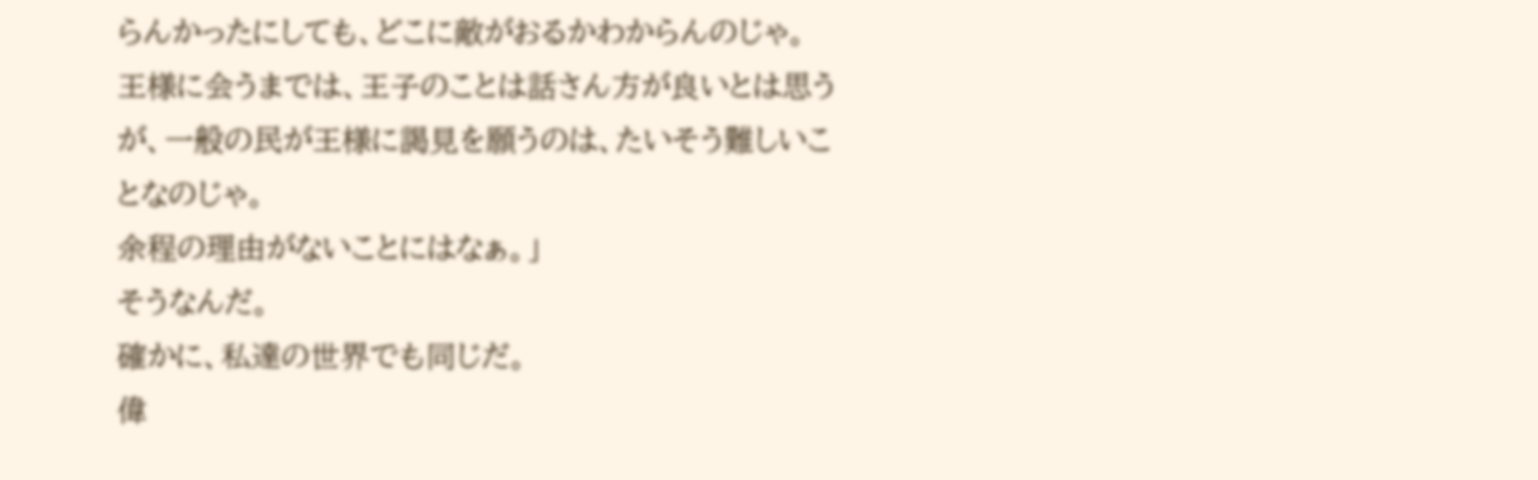らんかったにしても、どこに敵がおるかわからんのじゃ。
王様に会うまでは、王子のことは話さん方が良いとは思うが、一般の民が王様に謁見を願うのは、たいそう難しいことなのじゃ。
余程の理由がないことにはなぁ。」
そうなんだ。
確かに、私達の世界でも同じだ。
偉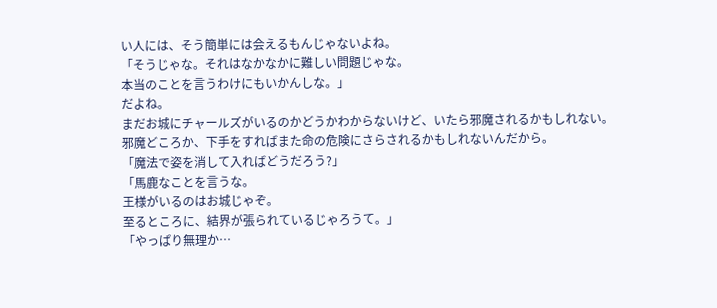い人には、そう簡単には会えるもんじゃないよね。
「そうじゃな。それはなかなかに難しい問題じゃな。
本当のことを言うわけにもいかんしな。」
だよね。
まだお城にチャールズがいるのかどうかわからないけど、いたら邪魔されるかもしれない。
邪魔どころか、下手をすればまた命の危険にさらされるかもしれないんだから。
「魔法で姿を消して入ればどうだろう?」
「馬鹿なことを言うな。
王様がいるのはお城じゃぞ。
至るところに、結界が張られているじゃろうて。」
「やっぱり無理か…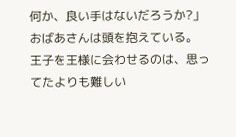何か、良い手はないだろうか?」
おばあさんは頭を抱えている。
王子を王様に会わせるのは、思ってたよりも難しい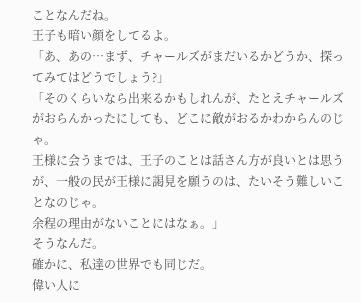ことなんだね。
王子も暗い顔をしてるよ。
「あ、あの…まず、チャールズがまだいるかどうか、探ってみてはどうでしょう?」
「そのくらいなら出来るかもしれんが、たとえチャールズがおらんかったにしても、どこに敵がおるかわからんのじゃ。
王様に会うまでは、王子のことは話さん方が良いとは思うが、一般の民が王様に謁見を願うのは、たいそう難しいことなのじゃ。
余程の理由がないことにはなぁ。」
そうなんだ。
確かに、私達の世界でも同じだ。
偉い人に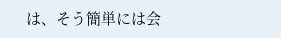は、そう簡単には会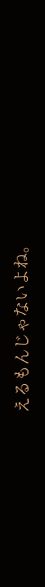えるもんじゃないよね。